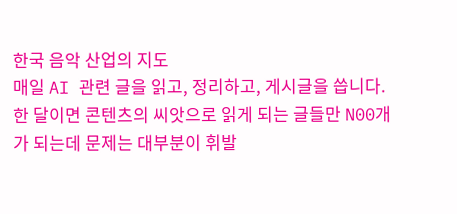한국 음악 산업의 지도
매일 AI 관련 글을 읽고, 정리하고, 게시글을 씁니다. 한 달이면 콘텐츠의 씨앗으로 읽게 되는 글들만 N00개가 되는데 문제는 대부분이 휘발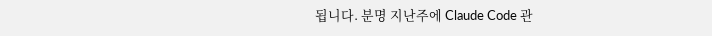됩니다. 분명 지난주에 Claude Code 관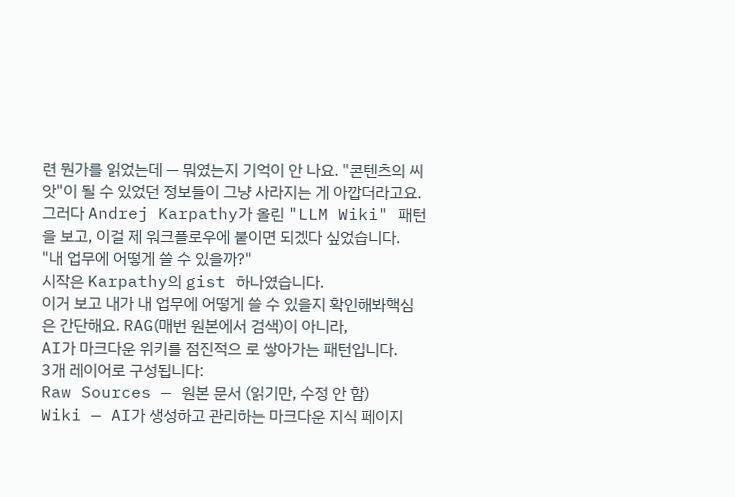련 뭔가를 읽었는데 — 뭐였는지 기억이 안 나요. "콘텐츠의 씨앗"이 될 수 있었던 정보들이 그냥 사라지는 게 아깝더라고요.
그러다 Andrej Karpathy가 올린 "LLM Wiki" 패턴을 보고, 이걸 제 워크플로우에 붙이면 되겠다 싶었습니다.
"내 업무에 어떻게 쓸 수 있을까?"
시작은 Karpathy의 gist 하나였습니다.
이거 보고 내가 내 업무에 어떻게 쓸 수 있을지 확인해봐핵심은 간단해요. RAG(매번 원본에서 검색)이 아니라,
AI가 마크다운 위키를 점진적으 로 쌓아가는 패턴입니다.
3개 레이어로 구성됩니다:
Raw Sources — 원본 문서 (읽기만, 수정 안 함)
Wiki — AI가 생성하고 관리하는 마크다운 지식 페이지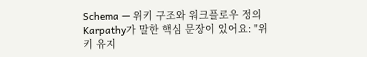Schema — 위키 구조와 워크플로우 정의
Karpathy가 말한 핵심 문장이 있어요: "위키 유지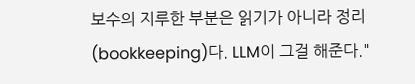보수의 지루한 부분은 읽기가 아니라 정리(bookkeeping)다. LLM이 그걸 해준다."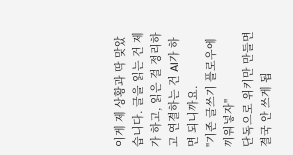이게 제 상황과 딱 맞았습니다. 글을 읽는 건 제가 하고, 읽은 걸 정리하고 연결하는 건 AI가 하면 되니까요.
"기존 글쓰기 플로우에 끼워넣자"
단독으로 위키만 만들면 결국 안 쓰게 됩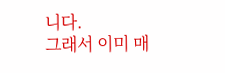니다.
그래서 이미 매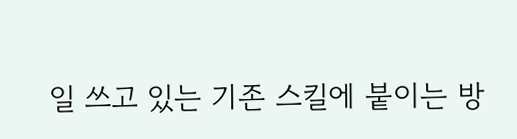일 쓰고 있는 기존 스킬에 붙이는 방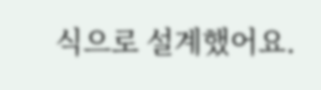식으로 설계했어요.